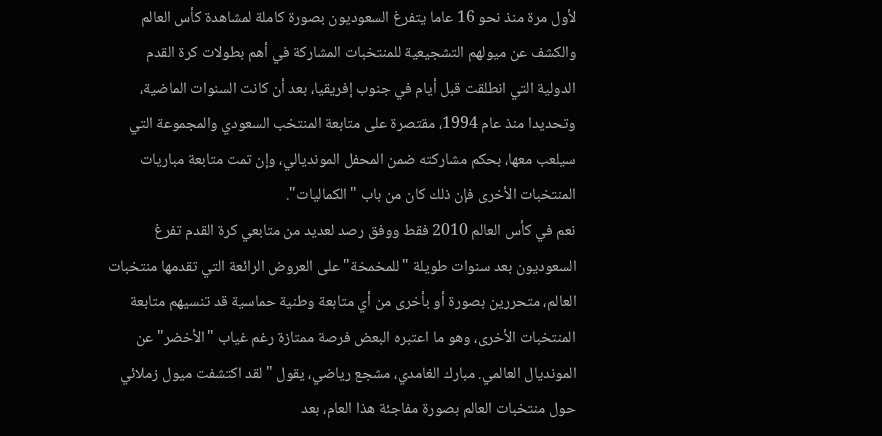لأول مرة منذ نحو 16 عاما يتفرغ السعوديون بصورة كاملة لمشاهدة كأس العالم والكشف عن ميولهم التشجيعية للمنتخبات المشاركة في أهم بطولات كرة القدم الدولية التي انطلقت قبل أيام في جنوب إفريقيا، بعد أن كانت السنوات الماضية، وتحديدا منذ عام 1994، مقتصرة على متابعة المنتخب السعودي والمجموعة التي سيلعب معها، بحكم مشاركته ضمن المحفل المونديالي، وإن تمت متابعة مباريات المنتخبات الأخرى فإن ذلك كان من باب "الكماليات".
نعم في كأس العالم 2010 فقط ووفق رصد لعديد من متابعي كرة القدم تفرغ السعوديون بعد سنوات طويلة "للمخمخة" على العروض الرائعة التي تقدمها منتخبات العالم، متحررين بصورة أو بأخرى من أي متابعة وطنية حماسية قد تنسيهم متابعة المنتخبات الأخرى، وهو ما اعتبره البعض فرصة ممتازة رغم غياب "الأخضر" عن المونديال العالمي. مبارك الغامدي، مشجع رياضي، يقول "لقد اكتشفت ميول زملائي حول منتخبات العالم بصورة مفاجئة هذا العام، بعد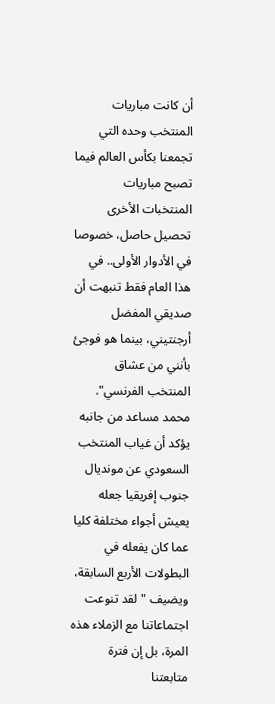أن كانت مباريات المنتخب وحده التي تجمعنا بكأس العالم فيما تصبح مباريات المنتخبات الأخرى تحصيل حاصل، خصوصا في الأدوار الأولى.. في هذا العام فقط تنبهت أن صديقي المفضل أرجنتيني، بينما هو فوجئ بأنني من عشاق المنتخب الفرنسي".
محمد مساعد من جانبه يؤكد أن غياب المنتخب السعودي عن مونديال جنوب إفريقيا جعله يعيش أجواء مختلفة كليا عما كان يفعله في البطولات الأربع السابقة، ويضيف "لقد تنوعت اجتماعاتنا مع الزملاء هذه المرة، بل إن فترة متابعتنا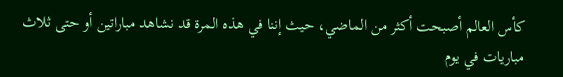كأس العالم أصبحت أكثر من الماضي، حيث إننا في هذه المرة قد نشاهد مباراتين أو حتى ثلاث مباريات في يوم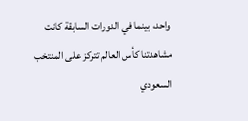واحد، بينما في الدورات السابقة كانت مشاهدتنا كأس العالم تتركز على المنتخب السعودي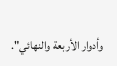وأدوار الأربعة والنهائي".